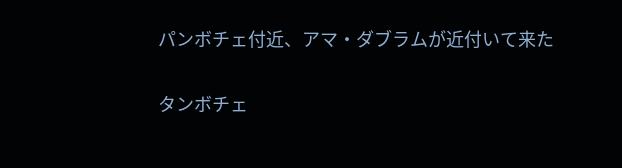パンボチェ付近、アマ・ダブラムが近付いて来た

タンボチェ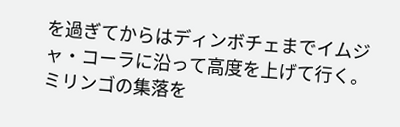を過ぎてからはディンボチェまでイムジャ・コーラに沿って高度を上げて行く。
ミリンゴの集落を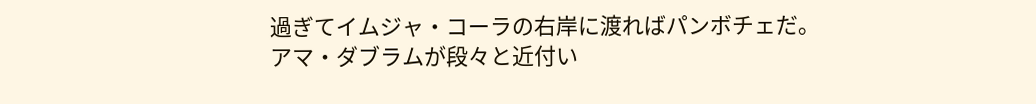過ぎてイムジャ・コーラの右岸に渡ればパンボチェだ。
アマ・ダブラムが段々と近付い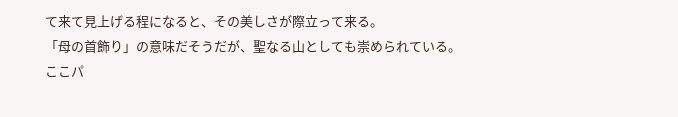て来て見上げる程になると、その美しさが際立って来る。
「母の首飾り」の意味だそうだが、聖なる山としても崇められている。
ここパ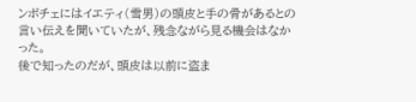ンボチェにはイエティ(雪男)の頭皮と手の骨があるとの言い伝えを聞いていたが、残念ながら見る機会はなかった。
後で知ったのだが、頭皮は以前に盗ま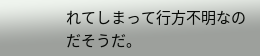れてしまって行方不明なのだそうだ。